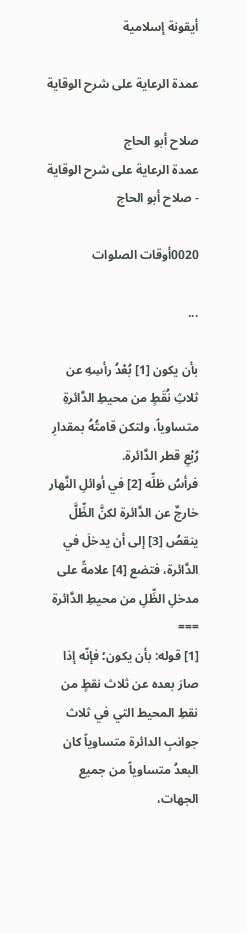أيقونة إسلامية

عمدة الرعاية على شرح الوقاية

صلاح أبو الحاج
عمدة الرعاية على شرح الوقاية - صلاح أبو الحاج

0020أوقات الصلوات

...

بأن يكون [1] بُعْدُ رأسِهِ عن ثلاثِ نُقَطٍ من محيطِ الدَّائرةِ متساوياً، ولتكن قامتُهُ بمقدارِ رُبْعِ قطر الدَّائرة.
فرأسُ ظلِّه [2] في أوائلِ النَّهار خارجٌ عن الدَّائرة لكنَّ الظِّلَّ ينقصُ [3] إلى أن يدخلَ في الدَّائرة، فتضع [4] علامةً على مدخلِ الظِّلِ من محيطِ الدَّائرة
===
[1] قوله: بأن يكون؛ فإنّه إذا صارَ بعده عن ثلاث نقطٍ من نقطِ المحيط التي في ثلاث جوانبِ الدائرة متساوياً كان البعدُ متساوياً من جميع الجهات،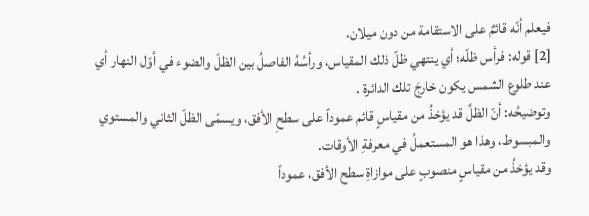فيعلم أنّه قائمٌ على الاستقامة من دون ميلان.
[2] قوله: فرأس ظلّه؛ أي ينتهي ظلّ ذلك المقياس، ورأسُهُ الفاصلُ بين الظلّ والضوء في أوّل النهار أي عند طلوع الشمس يكون خارجَ تلك الدائرة .
وتوضيحُه: أنّ الظلَّ قد يؤخذُ من مقياسٍ قائم عموداً على سطحِ الأفق، ويسمّى الظلّ الثاني والمستوي والمبسوط، وهذا هو المستعملُ في معرفةِ الأوقات.
وقد يؤخذُ من مقياسٍ منصوبٍ على موازاةِ سطح الأفق، عموداً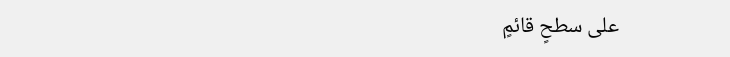على سطحٍ قائمٍ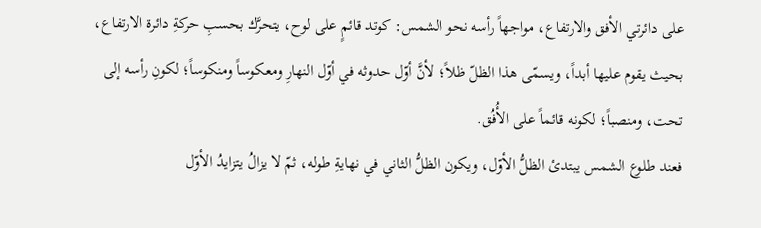على دائرتي الأفق والارتفاع، مواجهاً رأسه نحو الشمس: كوتد قائمٍ على لوح، يتحرَّك بحسبِ حركةِ دائرة الارتفاع، بحيث يقوم عليها أبداً، ويسمّى هذا الظلّ ظلاً؛ لأنَّ أوّل حدوثه في أوّل النهارِ ومعكوساً ومنكوساً؛ لكونِ رأسه إلى تحت، ومنصباً؛ لكونه قائماً على الأُفُق.
فعند طلوع الشمس يبتدئ الظلُّ الأوّل، ويكون الظلُّ الثاني في نهايةِ طوله، ثمّ لا يزالُ يتزايدُ الأوّل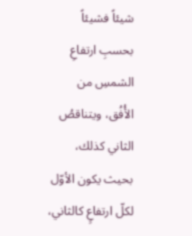شيئاً فشيئاً بحسبِ ارتفاعِ الشمسِ من الأُفُق، ويتناقصُ الثاني كذلك، بحيث يكون الأوّل لكلّ ارتفاعٍ كالثاني،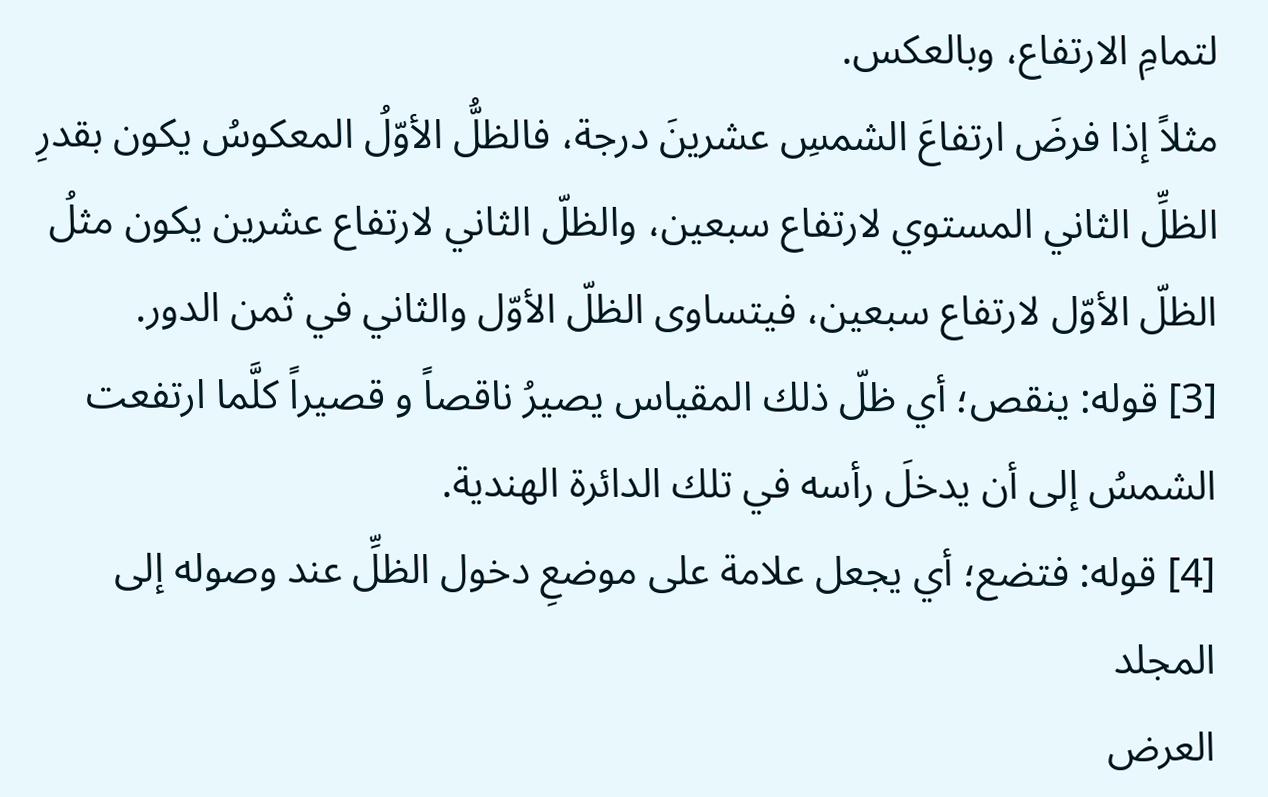لتمامِ الارتفاع، وبالعكس.
مثلاً إذا فرضَ ارتفاعَ الشمسِ عشرينَ درجة، فالظلُّ الأوّلُ المعكوسُ يكون بقدرِ الظلِّ الثاني المستوي لارتفاع سبعين، والظلّ الثاني لارتفاع عشرين يكون مثلُ الظلّ الأوّل لارتفاع سبعين، فيتساوى الظلّ الأوّل والثاني في ثمن الدور.
[3] قوله: ينقص؛ أي ظلّ ذلك المقياس يصيرُ ناقصاً و قصيراً كلَّما ارتفعت الشمسُ إلى أن يدخلَ رأسه في تلك الدائرة الهندية.
[4] قوله: فتضع؛ أي يجعل علامة على موضعِ دخول الظلِّ عند وصوله إلى
المجلد
العرض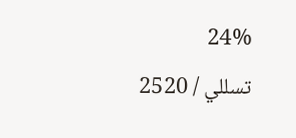24%
تسللي / 2520